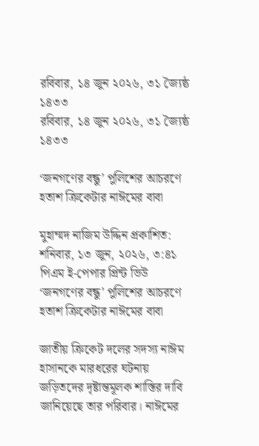রবিবার, ১৪ জুন ২০২৬, ৩১ জ্যৈষ্ঠ ১৪৩৩
রবিবার, ১৪ জুন ২০২৬, ৩১ জ্যৈষ্ঠ ১৪৩৩

‘জনগণের বন্ধু’ পুলিশের আচরণে হতাশ ক্রিকেটার নাঈমের বাবা

মুহাম্মদ নাজিম উদ্দিন প্রকাশিত: শনিবার, ১৩ জুন, ২০২৬, ৩:৪১ পিএম ই-পেপার প্রিন্ট ভিউ
‘জনগণের বন্ধু’ পুলিশের আচরণে হতাশ ক্রিকেটার নাঈমের বাবা

জাতীয় ক্রিকেট দলের সদস্য নাঈম হাসানকে মারধরের ঘটনায় জড়িতদের দৃষ্টান্তমূলক শাস্তির দাবি জানিয়েছে তার পরিবার। নাঈমের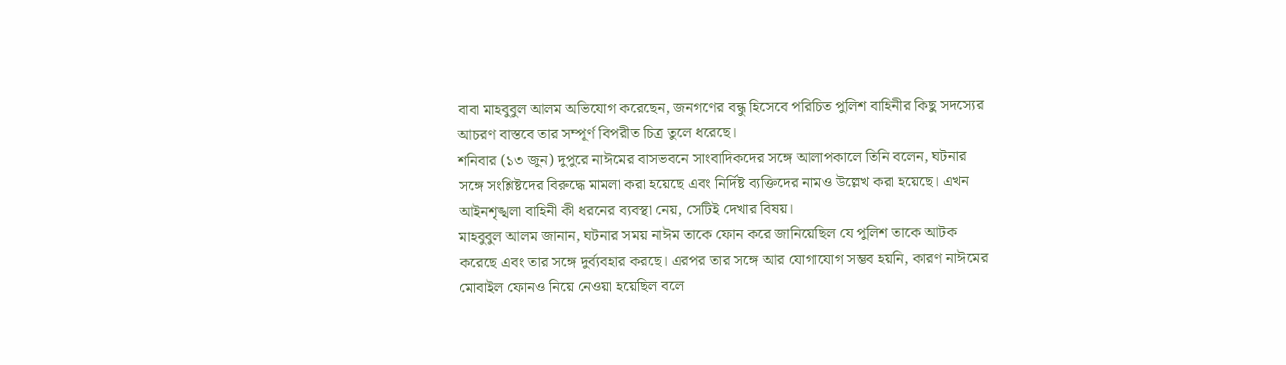বাবা মাহবুবুল আলম অভিযোগ করেছেন, জনগণের বন্ধু হিসেবে পরিচিত পুলিশ বাহিনীর কিছু সদস্যের আচরণ বাস্তবে তার সম্পূর্ণ বিপরীত চিত্র তুলে ধরেছে।
শনিবার (১৩ জুন) দুপুরে নাঈমের বাসভবনে সাংবাদিকদের সঙ্গে আলাপকালে তিনি বলেন, ঘটনার সঙ্গে সংশ্লিষ্টদের বিরুদ্ধে মামলা করা হয়েছে এবং নির্দিষ্ট ব্যক্তিদের নামও উল্লেখ করা হয়েছে। এখন আইনশৃঙ্খলা বাহিনী কী ধরনের ব্যবস্থা নেয়, সেটিই দেখার বিষয়।
মাহবুবুল আলম জানান, ঘটনার সময় নাঈম তাকে ফোন করে জানিয়েছিল যে পুলিশ তাকে আটক করেছে এবং তার সঙ্গে দুর্ব্যবহার করছে। এরপর তার সঙ্গে আর যোগাযোগ সম্ভব হয়নি, কারণ নাঈমের মোবাইল ফোনও নিয়ে নেওয়া হয়েছিল বলে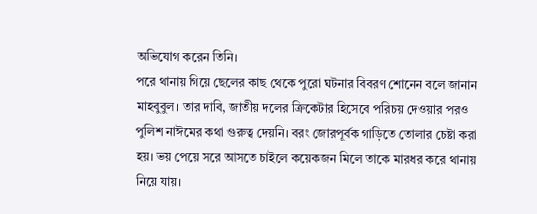অভিযোগ করেন তিনি।
পরে থানায় গিয়ে ছেলের কাছ থেকে পুরো ঘটনার বিবরণ শোনেন বলে জানান মাহবুবুল। তার দাবি, জাতীয় দলের ক্রিকেটার হিসেবে পরিচয় দেওয়ার পরও পুলিশ নাঈমের কথা গুরুত্ব দেয়নি। বরং জোরপূর্বক গাড়িতে তোলার চেষ্টা করা হয়। ভয় পেয়ে সরে আসতে চাইলে কয়েকজন মিলে তাকে মারধর করে থানায় নিয়ে যায়।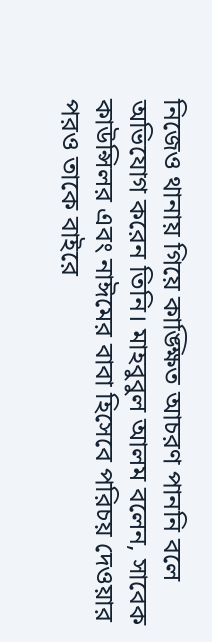নিজেও থানায় গিয়ে কাঙ্ক্ষিত আচরণ পাননি বলে অভিযোগ করেন তিনি। মাহবুবুল আলম বলেন, সাবেক কাউন্সিলর এবং নাঈমের বাবা হিসেবে পরিচয় দেওয়ার পরও তাকে বাইরে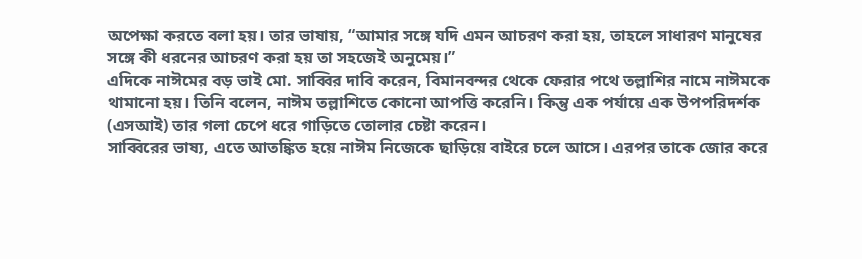অপেক্ষা করতে বলা হয়। তার ভাষায়, “আমার সঙ্গে যদি এমন আচরণ করা হয়, তাহলে সাধারণ মানুষের সঙ্গে কী ধরনের আচরণ করা হয় তা সহজেই অনুমেয়।”
এদিকে নাঈমের বড় ভাই মো. সাব্বির দাবি করেন, বিমানবন্দর থেকে ফেরার পথে তল্লাশির নামে নাঈমকে থামানো হয়। তিনি বলেন, নাঈম তল্লাশিতে কোনো আপত্তি করেনি। কিন্তু এক পর্যায়ে এক উপপরিদর্শক (এসআই) তার গলা চেপে ধরে গাড়িতে তোলার চেষ্টা করেন।
সাব্বিরের ভাষ্য, এতে আতঙ্কিত হয়ে নাঈম নিজেকে ছাড়িয়ে বাইরে চলে আসে। এরপর তাকে জোর করে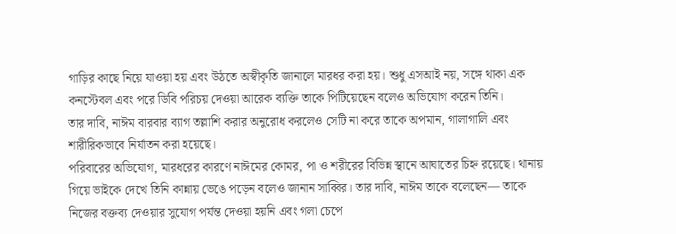গাড়ির কাছে নিয়ে যাওয়া হয় এবং উঠতে অস্বীকৃতি জানালে মারধর করা হয়। শুধু এসআই নয়, সঙ্গে থাকা এক কনস্টেবল এবং পরে ডিবি পরিচয় দেওয়া আরেক ব্যক্তি তাকে পিটিয়েছেন বলেও অভিযোগ করেন তিনি।
তার দাবি, নাঈম বারবার ব্যাগ তল্লাশি করার অনুরোধ করলেও সেটি না করে তাকে অপমান, গালাগালি এবং শারীরিকভাবে নির্যাতন করা হয়েছে।
পরিবারের অভিযোগ, মারধরের কারণে নাঈমের কোমর, পা ও শরীরের বিভিন্ন স্থানে আঘাতের চিহ্ন রয়েছে। থানায় গিয়ে ভাইকে দেখে তিনি কান্নায় ভেঙে পড়েন বলেও জানান সাব্বির। তার দাবি, নাঈম তাকে বলেছেন— তাকে নিজের বক্তব্য দেওয়ার সুযোগ পর্যন্ত দেওয়া হয়নি এবং গলা চেপে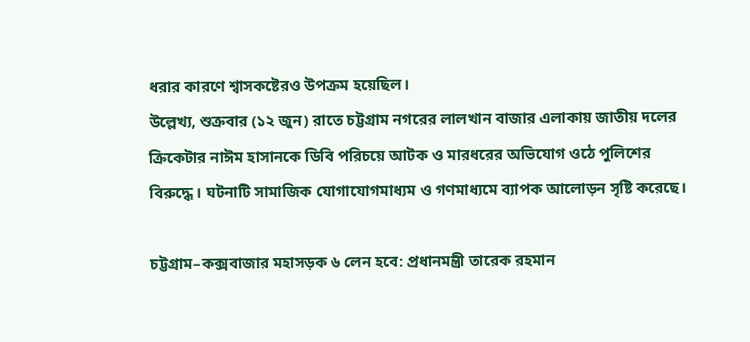ধরার কারণে শ্বাসকষ্টেরও উপক্রম হয়েছিল।
উল্লেখ্য, শুক্রবার (১২ জুন) রাতে চট্টগ্রাম নগরের লালখান বাজার এলাকায় জাতীয় দলের ক্রিকেটার নাঈম হাসানকে ডিবি পরিচয়ে আটক ও মারধরের অভিযোগ ওঠে পুলিশের বিরুদ্ধে। ঘটনাটি সামাজিক যোগাযোগমাধ্যম ও গণমাধ্যমে ব্যাপক আলোড়ন সৃষ্টি করেছে।

চট্টগ্রাম–কক্সবাজার মহাসড়ক ৬ লেন হবে: প্রধানমন্ত্রী তারেক রহমান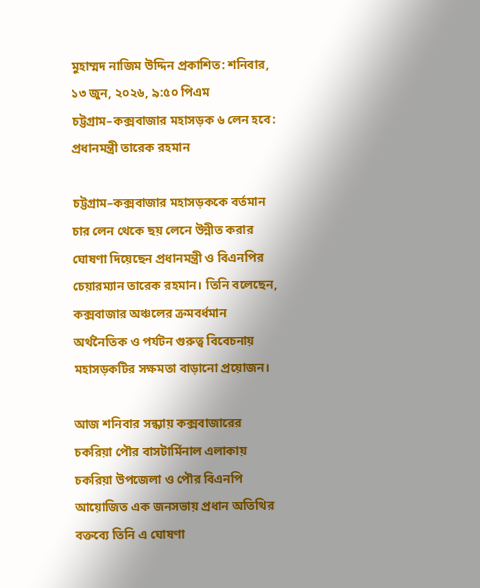মুহাম্মদ নাজিম উদ্দিন প্রকাশিত: শনিবার, ১৩ জুন, ২০২৬, ৯:৫০ পিএম
চট্টগ্রাম–কক্সবাজার মহাসড়ক ৬ লেন হবে: প্রধানমন্ত্রী তারেক রহমান

চট্টগ্রাম–কক্সবাজার মহাসড়ককে বর্তমান চার লেন থেকে ছয় লেনে উন্নীত করার ঘোষণা দিয়েছেন প্রধানমন্ত্রী ও বিএনপির চেয়ারম্যান তারেক রহমান। তিনি বলেছেন, কক্সবাজার অঞ্চলের ক্রমবর্ধমান অর্থনৈতিক ও পর্যটন গুরুত্ব বিবেচনায় মহাসড়কটির সক্ষমতা বাড়ানো প্রয়োজন।

আজ শনিবার সন্ধ্যায় কক্সবাজারের চকরিয়া পৌর বাসটার্মিনাল এলাকায় চকরিয়া উপজেলা ও পৌর বিএনপি আয়োজিত এক জনসভায় প্রধান অতিথির বক্তব্যে তিনি এ ঘোষণা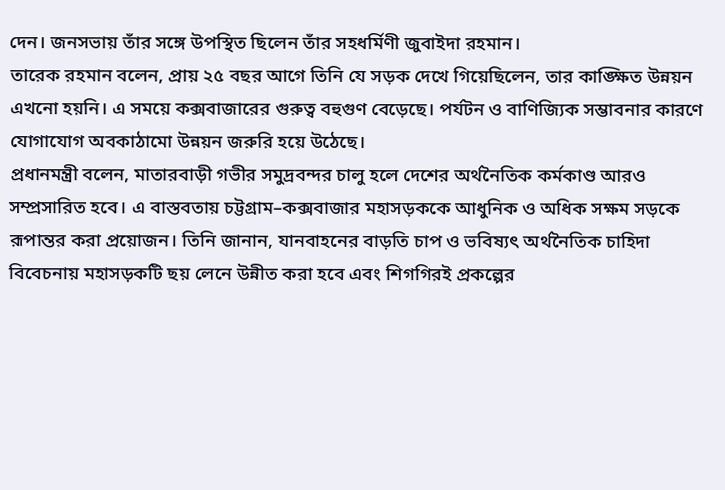দেন। জনসভায় তাঁর সঙ্গে উপস্থিত ছিলেন তাঁর সহধর্মিণী জুবাইদা রহমান।
তারেক রহমান বলেন, প্রায় ২৫ বছর আগে তিনি যে সড়ক দেখে গিয়েছিলেন, তার কাঙ্ক্ষিত উন্নয়ন এখনো হয়নি। এ সময়ে কক্সবাজারের গুরুত্ব বহুগুণ বেড়েছে। পর্যটন ও বাণিজ্যিক সম্ভাবনার কারণে যোগাযোগ অবকাঠামো উন্নয়ন জরুরি হয়ে উঠেছে।
প্রধানমন্ত্রী বলেন, মাতারবাড়ী গভীর সমুদ্রবন্দর চালু হলে দেশের অর্থনৈতিক কর্মকাণ্ড আরও সম্প্রসারিত হবে। এ বাস্তবতায় চট্টগ্রাম–কক্সবাজার মহাসড়ককে আধুনিক ও অধিক সক্ষম সড়কে রূপান্তর করা প্রয়োজন। তিনি জানান, যানবাহনের বাড়তি চাপ ও ভবিষ্যৎ অর্থনৈতিক চাহিদা বিবেচনায় মহাসড়কটি ছয় লেনে উন্নীত করা হবে এবং শিগগিরই প্রকল্পের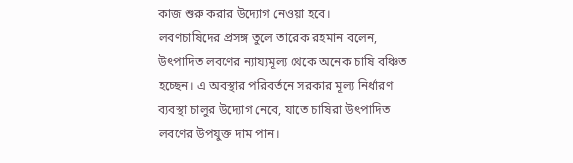কাজ শুরু করার উদ্যোগ নেওয়া হবে।
লবণচাষিদের প্রসঙ্গ তুলে তারেক রহমান বলেন, উৎপাদিত লবণের ন্যায্যমূল্য থেকে অনেক চাষি বঞ্চিত হচ্ছেন। এ অবস্থার পরিবর্তনে সরকার মূল্য নির্ধারণ ব্যবস্থা চালুর উদ্যোগ নেবে, যাতে চাষিরা উৎপাদিত লবণের উপযুক্ত দাম পান।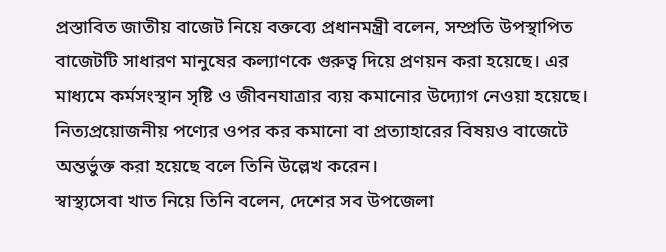প্রস্তাবিত জাতীয় বাজেট নিয়ে বক্তব্যে প্রধানমন্ত্রী বলেন, সম্প্রতি উপস্থাপিত বাজেটটি সাধারণ মানুষের কল্যাণকে গুরুত্ব দিয়ে প্রণয়ন করা হয়েছে। এর মাধ্যমে কর্মসংস্থান সৃষ্টি ও জীবনযাত্রার ব্যয় কমানোর উদ্যোগ নেওয়া হয়েছে। নিত্যপ্রয়োজনীয় পণ্যের ওপর কর কমানো বা প্রত্যাহারের বিষয়ও বাজেটে অন্তর্ভুক্ত করা হয়েছে বলে তিনি উল্লেখ করেন।
স্বাস্থ্যসেবা খাত নিয়ে তিনি বলেন, দেশের সব উপজেলা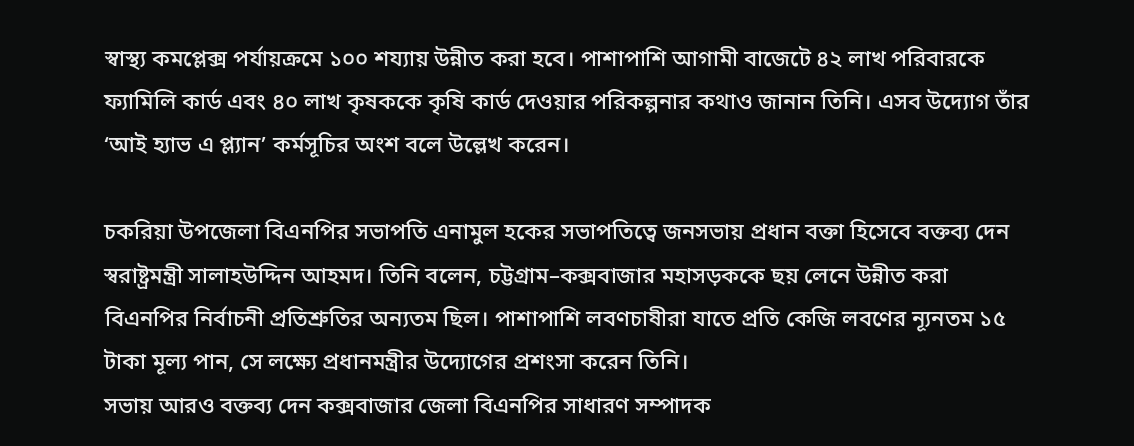স্বাস্থ্য কমপ্লেক্স পর্যায়ক্রমে ১০০ শয্যায় উন্নীত করা হবে। পাশাপাশি আগামী বাজেটে ৪২ লাখ পরিবারকে ফ্যামিলি কার্ড এবং ৪০ লাখ কৃষককে কৃষি কার্ড দেওয়ার পরিকল্পনার কথাও জানান তিনি। এসব উদ্যোগ তাঁর ‘আই হ্যাভ এ প্ল্যান’ কর্মসূচির অংশ বলে উল্লেখ করেন।

চকরিয়া উপজেলা বিএনপির সভাপতি এনামুল হকের সভাপতিত্বে জনসভায় প্রধান বক্তা হিসেবে বক্তব্য দেন স্বরাষ্ট্রমন্ত্রী সালাহউদ্দিন আহমদ। তিনি বলেন, চট্টগ্রাম–কক্সবাজার মহাসড়ককে ছয় লেনে উন্নীত করা বিএনপির নির্বাচনী প্রতিশ্রুতির অন্যতম ছিল। পাশাপাশি লবণচাষীরা যাতে প্রতি কেজি লবণের ন্যূনতম ১৫ টাকা মূল্য পান, সে লক্ষ্যে প্রধানমন্ত্রীর উদ্যোগের প্রশংসা করেন তিনি।
সভায় আরও বক্তব্য দেন কক্সবাজার জেলা বিএনপির সাধারণ সম্পাদক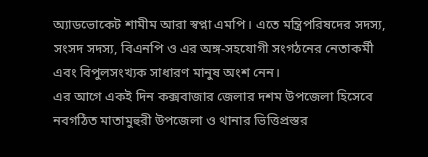অ্যাডভোকেট শামীম আরা স্বপ্না এমপি। এতে মন্ত্রিপরিষদের সদস্য, সংসদ সদস্য, বিএনপি ও এর অঙ্গ-সহযোগী সংগঠনের নেতাকর্মী এবং বিপুলসংখ্যক সাধারণ মানুষ অংশ নেন।
এর আগে একই দিন কক্সবাজার জেলার দশম উপজেলা হিসেবে নবগঠিত মাতামুহুরী উপজেলা ও থানার ভিত্তিপ্রস্তর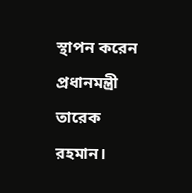স্থাপন করেন প্রধানমন্ত্রী তারেক রহমান।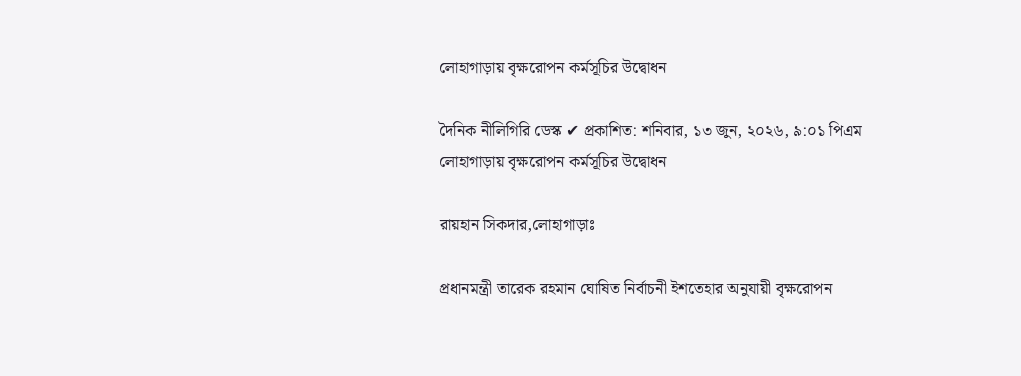লোহাগাড়ায় বৃক্ষরোপন কর্মসূচির উদ্বোধন

দৈনিক নীলিগিরি ডেস্ক ✔ প্রকাশিত: শনিবার, ১৩ জুন, ২০২৬, ৯:০১ পিএম
লোহাগাড়ায় বৃক্ষরোপন কর্মসূচির উদ্বোধন

রায়হান সিকদার,লোহাগাড়াঃ

প্রধানমন্ত্রী তারেক রহমান ঘোষিত নির্বাচনী ইশতেহার অনুযায়ী বৃক্ষরোপন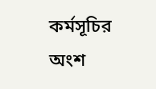কর্মসূচির অংশ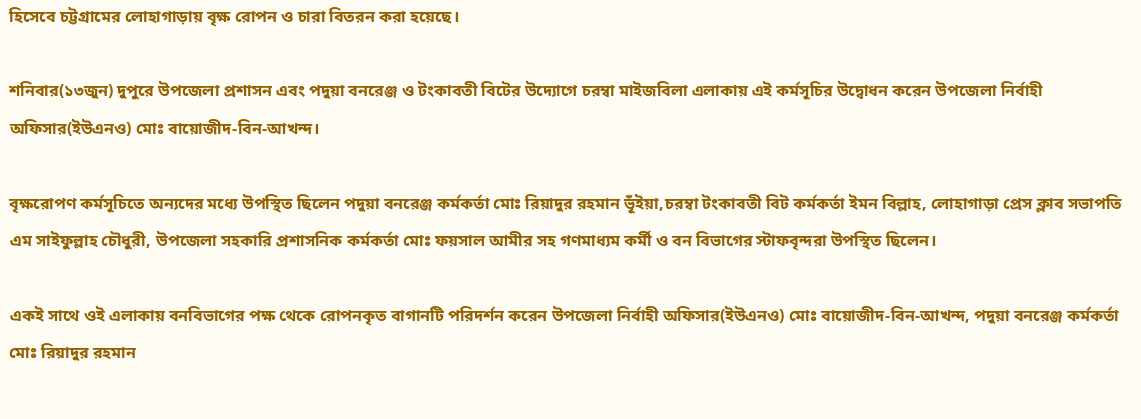হিসেবে চট্টগ্রামের লোহাগাড়ায় বৃক্ষ রোপন ও চারা বিতরন করা হয়েছে।

শনিবার(১৩জুন) দুপুরে উপজেলা প্রশাসন এবং পদুয়া বনরেঞ্জ ও টংকাবতী বিটের উদ্যোগে চরম্বা মাইজবিলা এলাকায় এই কর্মসূচির উদ্বোধন করেন উপজেলা নির্বাহী অফিসার(ইউএনও) মোঃ বায়োজীদ-বিন-আখন্দ।

বৃক্ষরোপণ কর্মসূচিতে অন্যদের মধ্যে উপস্থিত ছিলেন পদুয়া বনরেঞ্জ কর্মকর্তা মোঃ রিয়াদুর রহমান ভূঁইয়া,চরম্বা টংকাবতী বিট কর্মকর্তা ইমন বিল্লাহ, লোহাগাড়া প্রেস ক্লাব সভাপতি এম সাইফুল্লাহ চৌধুরী, উপজেলা সহকারি প্রশাসনিক কর্মকর্তা মোঃ ফয়সাল আমীর সহ গণমাধ্যম কর্মী ও বন বিভাগের স্টাফবৃন্দরা উপস্থিত ছিলেন।

একই সাথে ওই এলাকায় বনবিভাগের পক্ষ থেকে রোপনকৃত বাগানটি পরিদর্শন করেন উপজেলা নির্বাহী অফিসার(ইউএনও) মোঃ বায়োজীদ-বিন-আখন্দ, পদুয়া বনরেঞ্জ কর্মকর্তা মোঃ রিয়াদুর রহমান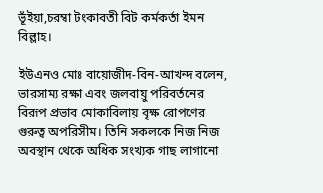ভূঁইয়া,চরম্বা টংকাবতী বিট কর্মকর্তা ইমন বিল্লাহ।

ইউএনও মোঃ বায়োজীদ-বিন-আখন্দ বলেন, ভারসাম্য রক্ষা এবং জলবায়ু পরিবর্তনের বিরূপ প্রভাব মোকাবিলায় বৃক্ষ রোপণের গুরুত্ব অপরিসীম। তিনি সকলকে নিজ নিজ অবস্থান থেকে অধিক সংখ্যক গাছ লাগানো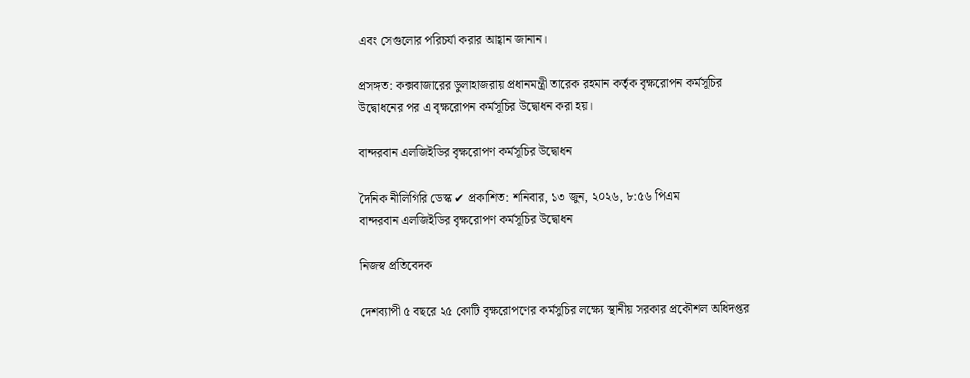এবং সেগুলোর পরিচর্যা করার আহ্বান জানান।

প্রসঙ্গত: কক্সবাজারের ডুলাহাজরায় প্রধানমন্ত্রী তারেক রহমান কর্তৃক বৃক্ষরোপন কর্মসূচির উদ্বোধনের পর এ বৃক্ষরোপন কর্মসূচির উদ্বোধন করা হয়।

বান্দরবান এলজিইডির বৃক্ষরোপণ কর্মসূচির উদ্বোধন

দৈনিক নীলিগিরি ডেস্ক ✔ প্রকাশিত: শনিবার, ১৩ জুন, ২০২৬, ৮:৫৬ পিএম
বান্দরবান এলজিইডির বৃক্ষরোপণ কর্মসূচির উদ্বোধন

নিজস্ব প্রতিবেদক

দেশব্যাপী ৫ বছরে ২৫ কোটি বৃক্ষরোপণের কর্মসুচির লক্ষ্যে স্থানীয় সরকার প্রকৌশল অধিদপ্তর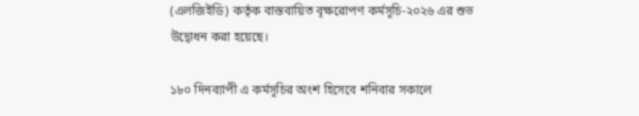(এলজিইডি) কর্তৃক বাস্তবায়িত বৃক্ষরোপণ কর্মসূচি-২০২৬ এর শুভ উদ্বোধন করা হয়েছে।

১৮০ দিনব্যাপী এ কর্মসূচির অংশ হিসেবে শনিবার সকালে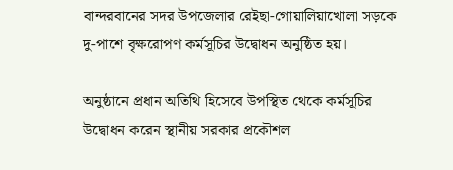বান্দরবানের সদর উপজেলার রেইছা-গোয়ালিয়াখোলা সড়কে দু-পাশে বৃক্ষরোপণ কর্মসূচির উদ্বোধন অনুষ্ঠিত হয়।

অনুষ্ঠানে প্রধান অতিথি হিসেবে উপস্থিত থেকে কর্মসূচির উদ্বোধন করেন স্থানীয় সরকার প্রকৌশল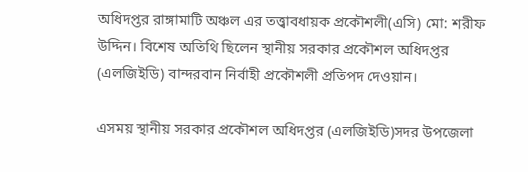অধিদপ্তর রাঙ্গামাটি অঞ্চল এর তত্ত্বাবধায়ক প্রকৌশলী(এসি) মো: শরীফ উদ্দিন। বিশেষ অতিথি ছিলেন স্থানীয় সরকার প্রকৌশল অধিদপ্তর (এলজিইডি) বান্দরবান নির্বাহী প্রকৌশলী প্রতিপদ দেওয়ান।

এসময় স্থানীয় সরকার প্রকৌশল অধিদপ্তর (এলজিইডি)সদর উপজেলা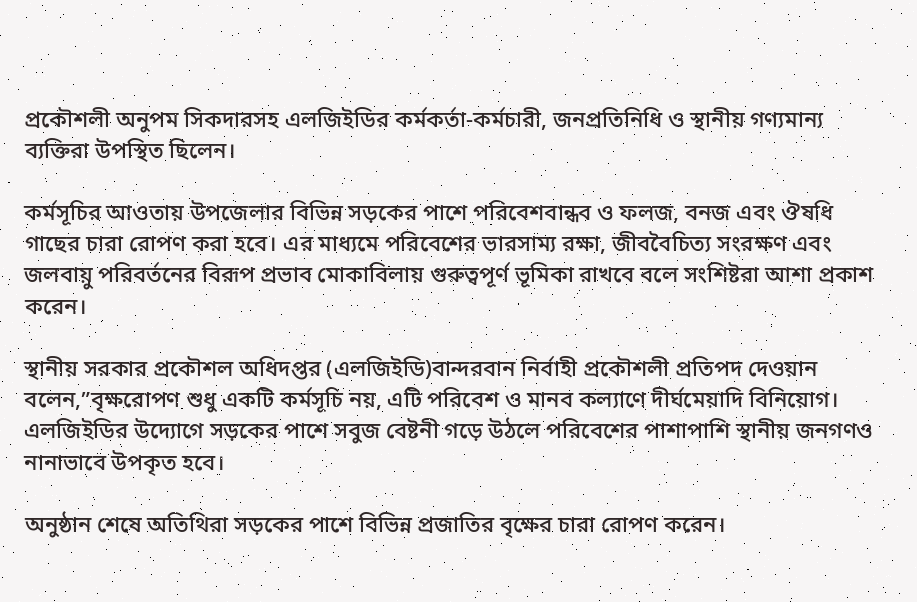প্রকৌশলী অনুপম সিকদারসহ এলজিইডির কর্মকর্তা-কর্মচারী, জনপ্রতিনিধি ও স্থানীয় গণ্যমান্য ব্যক্তিরা উপস্থিত ছিলেন।

কর্মসূচির আওতায় উপজেলার বিভিন্ন সড়কের পাশে পরিবেশবান্ধব ও ফলজ, বনজ এবং ঔষধি গাছের চারা রোপণ করা হবে। এর মাধ্যমে পরিবেশের ভারসাম্য রক্ষা, জীববৈচিত্য সংরক্ষণ এবং জলবায়ু পরিবর্তনের বিরূপ প্রভাব মোকাবিলায় গুরুত্বপূর্ণ ভূমিকা রাখবে বলে সংশিষ্টরা আশা প্রকাশ করেন।

স্থানীয় সরকার প্রকৌশল অধিদপ্তর (এলজিইডি)বান্দরবান নির্বাহী প্রকৌশলী প্রতিপদ দেওয়ান বলেন,”বৃক্ষরোপণ শুধু একটি কর্মসূচি নয়, এটি পরিবেশ ও মানব কল্যাণে দীর্ঘমেয়াদি বিনিয়োগ। এলজিইডির উদ্যোগে সড়কের পাশে সবুজ বেষ্টনী গড়ে উঠলে পরিবেশের পাশাপাশি স্থানীয় জনগণও নানাভাবে উপকৃত হবে।

অনুষ্ঠান শেষে অতিথিরা সড়কের পাশে বিভিন্ন প্রজাতির বৃক্ষের চারা রোপণ করেন।